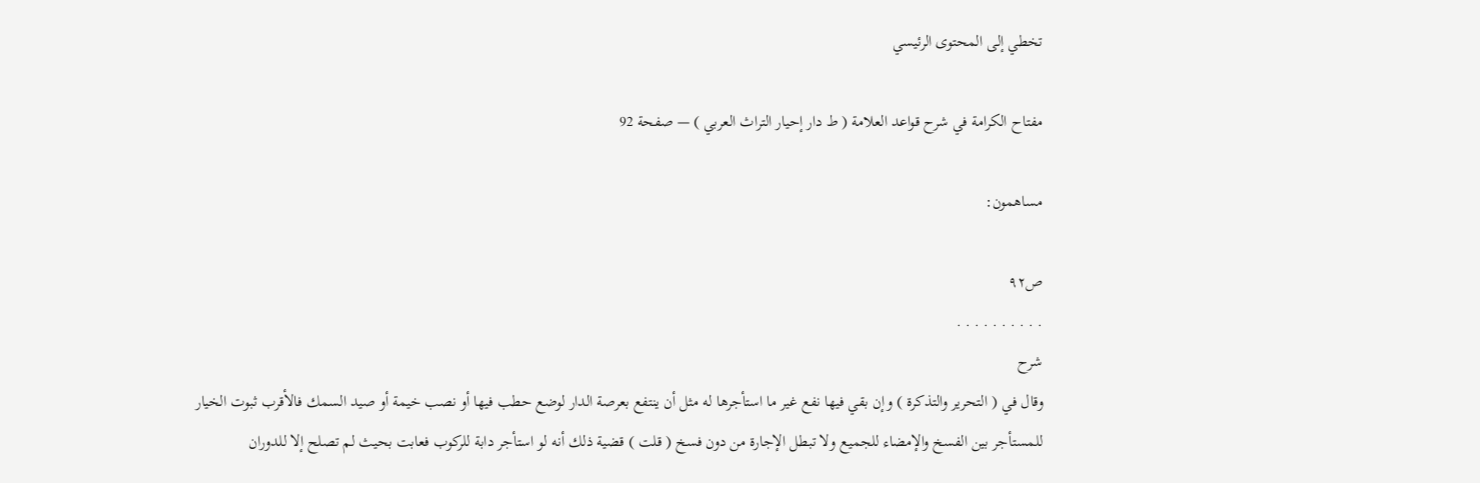تخطي إلى المحتوى الرئيسي

مفتاح الكرامة في شرح قواعد العلامة ( ط دار إحيار التراث العربي ) — صفحة 92

مساهمون:

ص٩٢
. . . . . . . . . .
شرح
وقال في ( التحرير والتذكرة ) وإن بقي فيها نفع غير ما استأجرها له مثل أن ينتفع بعرصة الدار لوضع حطب فيها أو نصب خيمة أو صيد السمك فالأقرب ثبوت الخيار للمستأجر بين الفسخ والإمضاء للجميع ولا تبطل الإجارة من دون فسخ ( قلت ) قضية ذلك أنه لو استأجر دابة للركوب فعابت بحيث لم تصلح إلا للدوران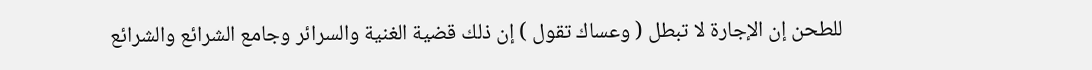للطحن إن الإجارة لا تبطل ( وعساك تقول ) إن ذلك قضية الغنية والسرائر وجامع الشرائع والشرائع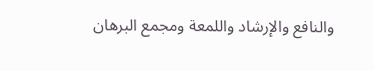والنافع والإرشاد واللمعة ومجمع البرهان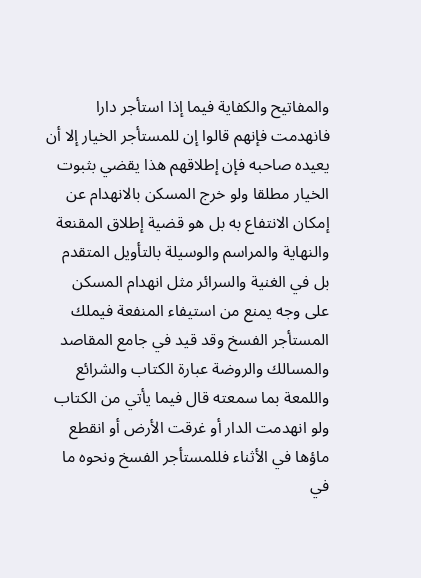والمفاتيح والكفاية فيما إذا استأجر دارا فانهدمت فإنهم قالوا إن للمستأجر الخيار إلا أن يعيده صاحبه فإن إطلاقهم هذا يقضي بثبوت الخيار مطلقا ولو خرج المسكن بالانهدام عن إمكان الانتفاع به بل هو قضية إطلاق المقنعة والنهاية والمراسم والوسيلة بالتأويل المتقدم بل في الغنية والسرائر مثل انهدام المسكن على وجه يمنع من استيفاء المنفعة فيملك المستأجر الفسخ وقد قيد في جامع المقاصد والمسالك والروضة عبارة الكتاب والشرائع واللمعة بما سمعته قال فيما يأتي من الكتاب ولو انهدمت الدار أو غرقت الأرض أو انقطع ماؤها في الأثناء فللمستأجر الفسخ ونحوه ما في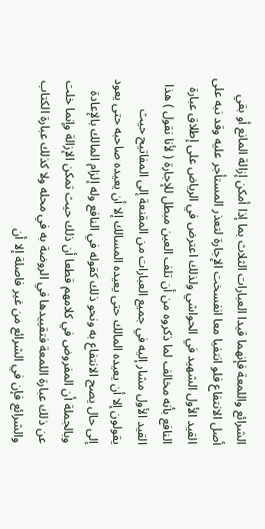الشرائع واللمعة فإنهما قيدا العبارات الثلاث بما إذا أمكن إزالة المانع أو بقي أصل الانتفاع فلو انتفيا معا انفسخت الإجارة لتعذر المستأجر عليه وقد نبه على القيد الأول الشهيد في الحواشي ولذلك اعترض في الرياض على إطلاق عبارة النافع بأنه مخالف لما ذكروه من أن تلف العين مبطل للإجارة ( لأنا نقول ) هذا القيد الأول مشار إليه في جميع العبارات من المقنعة إلى المفاتيح حيث يقولون إلا أن يعيده المالك حتى يعيده المسالك إلا أن يعيده صاحبه حتى يعود إلى حال يصح الانتفاع به ونحو ذلك كقوله في النافع وله إلزام المالك بالإعادة وبالجملة أن المفروض في كلامهم قطعا أن ذلك حيث تمكن الإزالة وإنما خلت عن ذلك عبارة اللمعة فتقييدها في الروضة به في محله ولا كذلك عبارة الكتاب والشرائع فإن في الشرائع من غير فاصلة إلا أن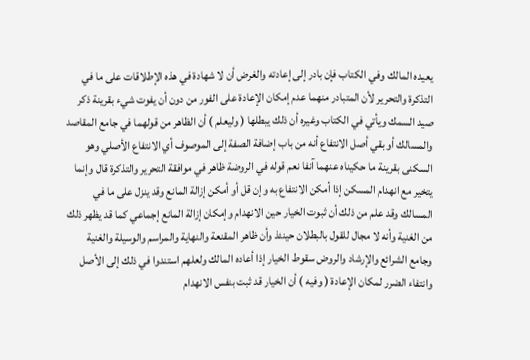يعيده المالك وفي الكتاب فإن بادر إلى إعادته والغرض أن لا شهادة في هذه الإطلاقات على ما في التذكرة والتحرير لأن المتبادر منهما عدم إمكان الإعادة على الفور من دون أن يفوت شيء بقرينة ذكر صيد السمك ويأتي في الكتاب وغيره أن ذلك يبطلها ( وليعلم ) أن الظاهر من قولهما في جامع المقاصد والمسالك أو بقي أصل الانتفاع أنه من باب إضافة الصفة إلى الموصوف أي الانتفاع الأصلي وهو السكنى بقرينة ما حكيناه عنهما آنفا نعم قوله في الروضة ظاهر في موافقة التحرير والتذكرة قال وإنما يتخير مع انهدام المسكن إذا أمكن الانتفاع به وإن قل أو أمكن إزالة المانع وقد ينزل على ما في المسالك وقد علم من ذلك أن ثبوت الخيار حين الانهدام وإمكان إزالة المانع إجماعي كما قد يظهر ذلك من الغنية وأنه لا مجال للقول بالبطلان حينئذ وأن ظاهر المقنعة والنهاية والمراسم والوسيلة والغنية وجامع الشرائع والإرشاد والروض سقوط الخيار إذا أعاده المالك ولعلهم استندوا في ذلك إلى الأصل وانتفاء الضرر لمكان الإعادة ( وفيه ) أن الخيار قد ثبت بنفس الانهدام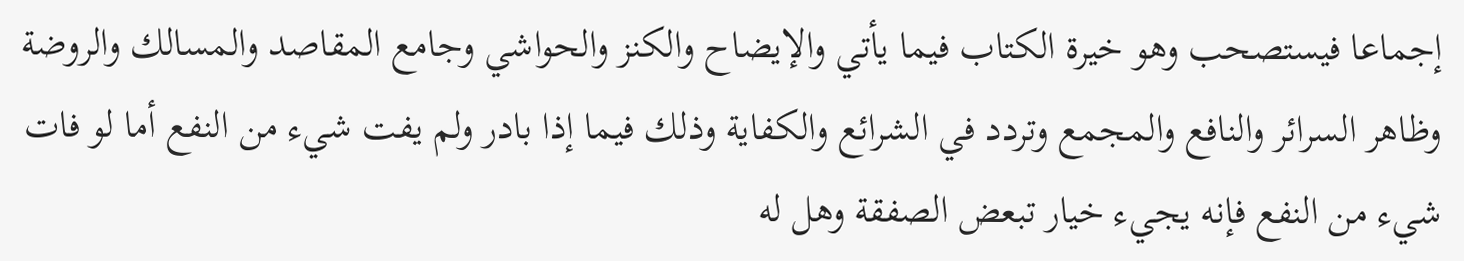إجماعا فيستصحب وهو خيرة الكتاب فيما يأتي والإيضاح والكنز والحواشي وجامع المقاصد والمسالك والروضة وظاهر السرائر والنافع والمجمع وتردد في الشرائع والكفاية وذلك فيما إذا بادر ولم يفت شيء من النفع أما لو فات شيء من النفع فإنه يجيء خيار تبعض الصفقة وهل له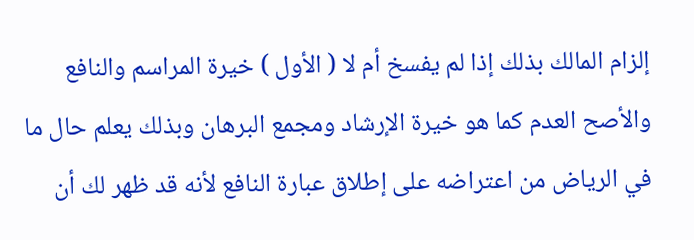إلزام المالك بذلك إذا لم يفسخ أم لا ( الأول ) خيرة المراسم والنافع والأصح العدم كما هو خيرة الإرشاد ومجمع البرهان وبذلك يعلم حال ما في الرياض من اعتراضه على إطلاق عبارة النافع لأنه قد ظهر لك أن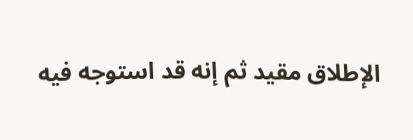الإطلاق مقيد ثم إنه قد استوجه فيه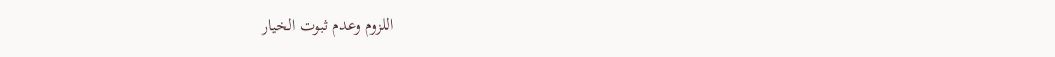اللزوم وعدم ثبوت الخيار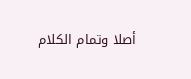أصلا وتمام الكلام